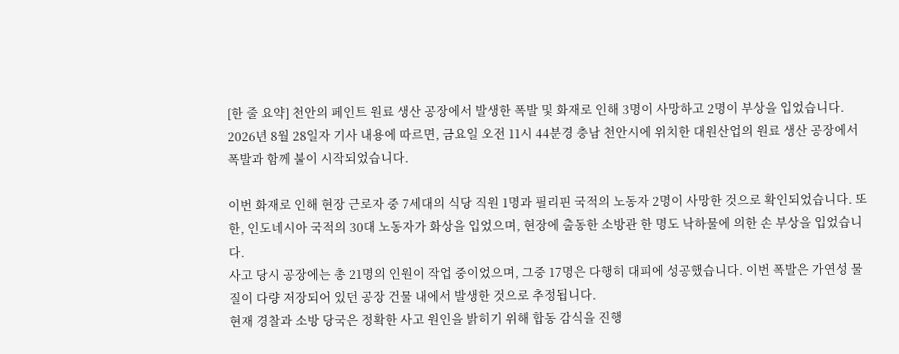[한 줄 요약] 천안의 페인트 원료 생산 공장에서 발생한 폭발 및 화재로 인해 3명이 사망하고 2명이 부상을 입었습니다.
2026년 8월 28일자 기사 내용에 따르면, 금요일 오전 11시 44분경 충남 천안시에 위치한 대원산업의 원료 생산 공장에서 폭발과 함께 불이 시작되었습니다.

이번 화재로 인해 현장 근로자 중 7세대의 식당 직원 1명과 필리핀 국적의 노동자 2명이 사망한 것으로 확인되었습니다. 또한, 인도네시아 국적의 30대 노동자가 화상을 입었으며, 현장에 출동한 소방관 한 명도 낙하물에 의한 손 부상을 입었습니다.
사고 당시 공장에는 총 21명의 인원이 작업 중이었으며, 그중 17명은 다행히 대피에 성공했습니다. 이번 폭발은 가연성 물질이 다량 저장되어 있던 공장 건물 내에서 발생한 것으로 추정됩니다.
현재 경찰과 소방 당국은 정확한 사고 원인을 밝히기 위해 합동 감식을 진행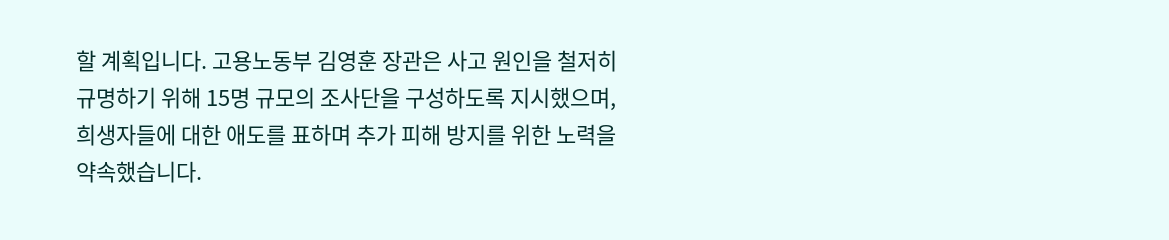할 계획입니다. 고용노동부 김영훈 장관은 사고 원인을 철저히 규명하기 위해 15명 규모의 조사단을 구성하도록 지시했으며, 희생자들에 대한 애도를 표하며 추가 피해 방지를 위한 노력을 약속했습니다.